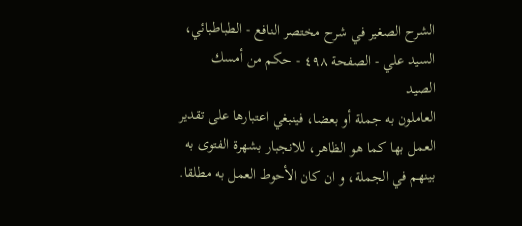الشرح الصغير في شرح مختصر النافع - الطباطبائي، السيد علي - الصفحة ٤٩٨ - حكم من أمسك الصيد
العاملون به جملة أو بعضا، فينبغي اعتبارها على تقدير العمل بها كما هو الظاهر، للانجبار بشهرة الفتوى به بينهم في الجملة، و ان كان الأحوط العمل به مطلقا.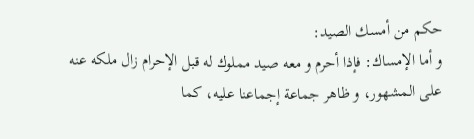حكم من أمسك الصيد:
و أما الإمساك: فإذا أحرم و معه صيد مملوك له قبل الإحرام زال ملكه عنه على المشهور، و ظاهر جماعة إجماعنا عليه، كما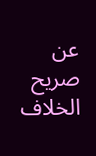عن صريح الخلاف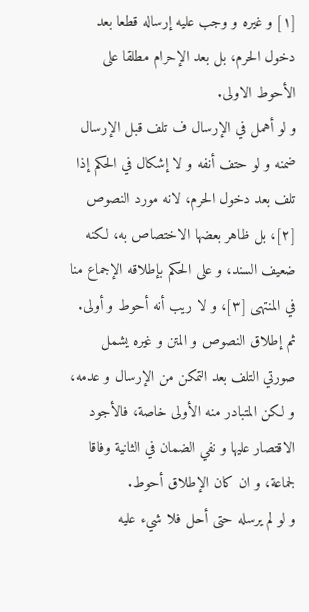[١] و غيره و وجب عليه إرساله قطعا بعد دخول الحرم، بل بعد الإحرام مطلقا على الأحوط الاولى.
و لو أهمل في الإرسال ف تلف قبل الإرسال ضمنه و لو حتف أنفه و لا إشكال في الحكم إذا تلف بعد دخول الحرم، لانه مورد النصوص [٢]، بل ظاهر بعضها الاختصاص به، لكنه ضعيف السند، و على الحكم بإطلاقه الإجماع منا في المنتهى [٣]، و لا ريب أنه أحوط و أولى.
ثم إطلاق النصوص و المتن و غيره يشمل صورتي التلف بعد التمكن من الإرسال و عدمه، و لكن المتبادر منه الأولى خاصة، فالأجود الاقتصار عليها و نفي الضمان في الثانية وفاقا لجماعة، و ان كان الإطلاق أحوط.
و لو لم يرسله حتى أحل فلا شيء عليه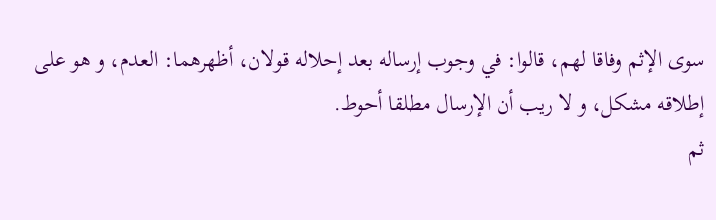سوى الإثم وفاقا لهم، قالوا: في وجوب إرساله بعد إحلاله قولان، أظهرهما: العدم، و هو على إطلاقه مشكل، و لا ريب أن الإرسال مطلقا أحوط.
ثم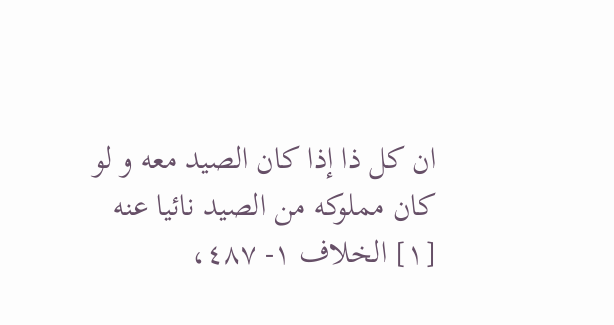ان كل ذا إذا كان الصيد معه و لو كان مملوكه من الصيد نائيا عنه
[١] الخلاف ١- ٤٨٧،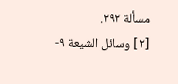مسألة ٢٩٢.
[٢] وسائل الشيعة ٩-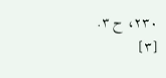٢٣٠، ح ٣.
[٣]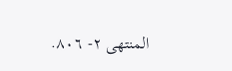المنتهى ٢- ٨٠٦.